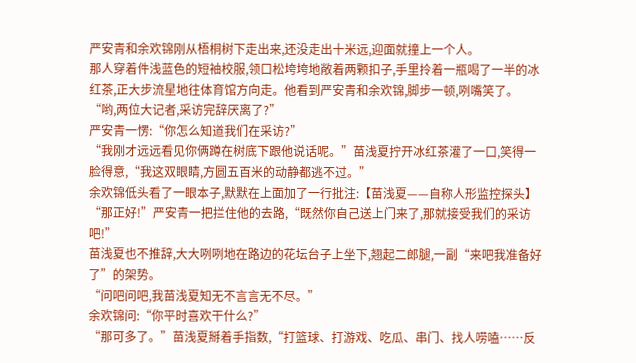严安青和余欢锦刚从梧桐树下走出来,还没走出十米远,迎面就撞上一个人。
那人穿着件浅蓝色的短袖校服,领口松垮垮地敞着两颗扣子,手里拎着一瓶喝了一半的冰红茶,正大步流星地往体育馆方向走。他看到严安青和余欢锦,脚步一顿,咧嘴笑了。
“哟,两位大记者,采访完辞厌离了?”
严安青一愣:“你怎么知道我们在采访?”
“我刚才远远看见你俩蹲在树底下跟他说话呢。”苗浅夏拧开冰红茶灌了一口,笑得一脸得意,“我这双眼睛,方圆五百米的动静都逃不过。”
余欢锦低头看了一眼本子,默默在上面加了一行批注:【苗浅夏——自称人形监控探头】
“那正好!”严安青一把拦住他的去路,“既然你自己送上门来了,那就接受我们的采访吧!”
苗浅夏也不推辞,大大咧咧地在路边的花坛台子上坐下,翘起二郎腿,一副“来吧我准备好了”的架势。
“问吧问吧,我苗浅夏知无不言言无不尽。”
余欢锦问:“你平时喜欢干什么?”
“那可多了。”苗浅夏掰着手指数,“打篮球、打游戏、吃瓜、串门、找人唠嗑……反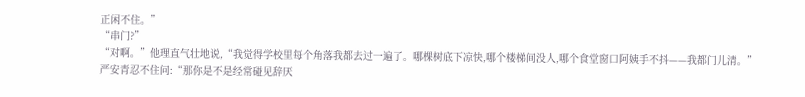正闲不住。”
“串门?”
“对啊。”他理直气壮地说,“我觉得学校里每个角落我都去过一遍了。哪棵树底下凉快,哪个楼梯间没人,哪个食堂窗口阿姨手不抖——我都门儿清。”
严安青忍不住问:“那你是不是经常碰见辞厌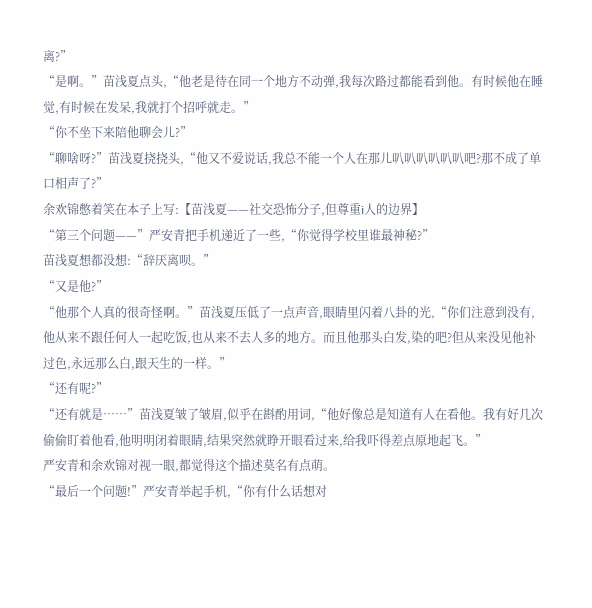离?”
“是啊。”苗浅夏点头,“他老是待在同一个地方不动弹,我每次路过都能看到他。有时候他在睡觉,有时候在发呆,我就打个招呼就走。”
“你不坐下来陪他聊会儿?”
“聊啥呀?”苗浅夏挠挠头,“他又不爱说话,我总不能一个人在那儿叭叭叭叭叭叭吧?那不成了单口相声了?”
余欢锦憋着笑在本子上写:【苗浅夏——社交恐怖分子,但尊重i人的边界】
“第三个问题——”严安青把手机递近了一些,“你觉得学校里谁最神秘?”
苗浅夏想都没想:“辞厌离呗。”
“又是他?”
“他那个人真的很奇怪啊。”苗浅夏压低了一点声音,眼睛里闪着八卦的光,“你们注意到没有,他从来不跟任何人一起吃饭,也从来不去人多的地方。而且他那头白发,染的吧?但从来没见他补过色,永远那么白,跟天生的一样。”
“还有呢?”
“还有就是……”苗浅夏皱了皱眉,似乎在斟酌用词,“他好像总是知道有人在看他。我有好几次偷偷盯着他看,他明明闭着眼睛,结果突然就睁开眼看过来,给我吓得差点原地起飞。”
严安青和余欢锦对视一眼,都觉得这个描述莫名有点萌。
“最后一个问题!”严安青举起手机,“你有什么话想对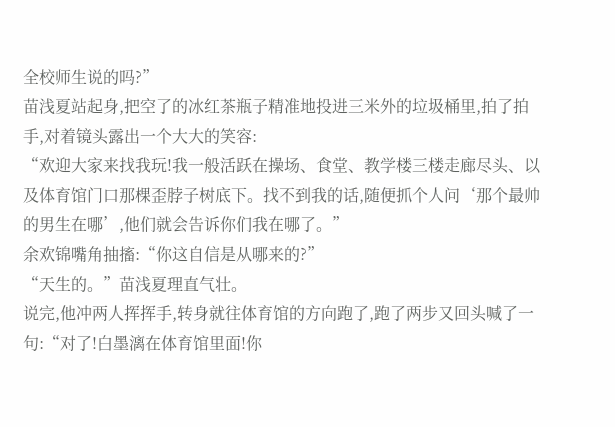全校师生说的吗?”
苗浅夏站起身,把空了的冰红茶瓶子精准地投进三米外的垃圾桶里,拍了拍手,对着镜头露出一个大大的笑容:
“欢迎大家来找我玩!我一般活跃在操场、食堂、教学楼三楼走廊尽头、以及体育馆门口那棵歪脖子树底下。找不到我的话,随便抓个人问‘那个最帅的男生在哪’,他们就会告诉你们我在哪了。”
余欢锦嘴角抽搐:“你这自信是从哪来的?”
“天生的。”苗浅夏理直气壮。
说完,他冲两人挥挥手,转身就往体育馆的方向跑了,跑了两步又回头喊了一句:“对了!白墨漓在体育馆里面!你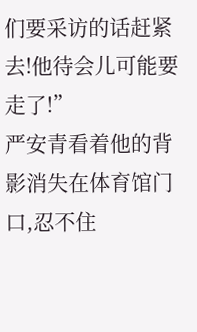们要采访的话赶紧去!他待会儿可能要走了!”
严安青看着他的背影消失在体育馆门口,忍不住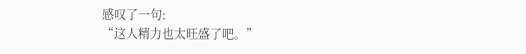感叹了一句:
“这人精力也太旺盛了吧。”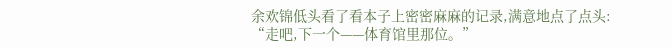余欢锦低头看了看本子上密密麻麻的记录,满意地点了点头:
“走吧,下一个——体育馆里那位。”